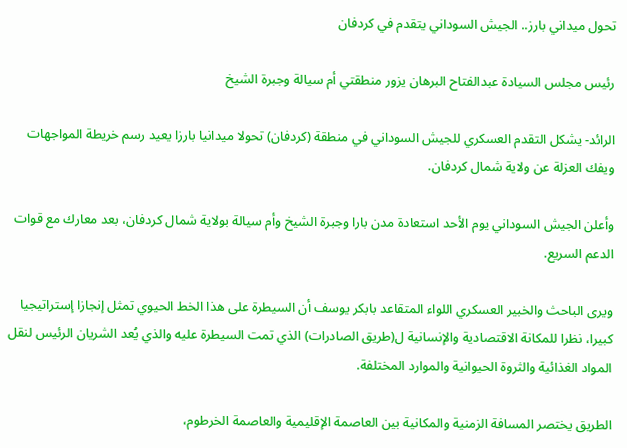تحول ميداني بارز.. الجيش السوداني يتقدم في كردفان

رئيس مجلس السيادة عبدالفتاح البرهان يزور منطقتي أم سيالة وجبرة الشيخ

الرائد- يشكل التقدم العسكري للجيش السوداني في منطقة (كردفان) تحولا ميدانيا بارزا يعيد رسم خريطة المواجهات ويفك العزلة عن ولاية شمال كردفان.

وأعلن الجيش السوداني يوم الأحد استعادة مدن بارا وجبرة الشيخ وأم سيالة بولاية شمال كردفان، بعد معارك مع قوات الدعم السريع.

ويرى الباحث والخبير العسكري اللواء المتقاعد بابكر يوسف أن السيطرة على هذا الخط الحيوي تمثل إنجازا إستراتيجيا كبيرا، نظرا للمكانة الاقتصادية والإنسانية ل(طريق الصادرات) الذي تمت السيطرة عليه والذي يُعد الشريان الرئيس لنقل المواد الغذائية والثروة الحيوانية والموارد المختلفة.

الطريق يختصر المسافة الزمنية والمكانية بين العاصمة الإقليمية والعاصمة الخرطوم،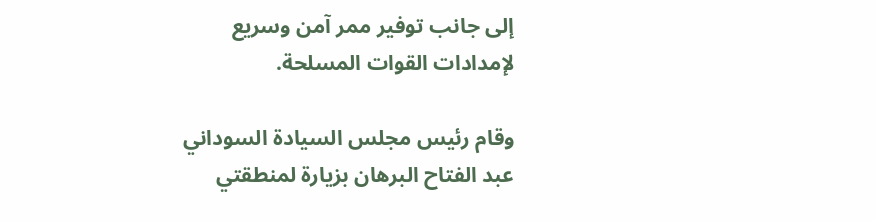إلى جانب توفير ممر آمن وسريع لإمدادات القوات المسلحة.

وقام رئيس مجلس السيادة السوداني عبد الفتاح البرهان بزيارة لمنطقتي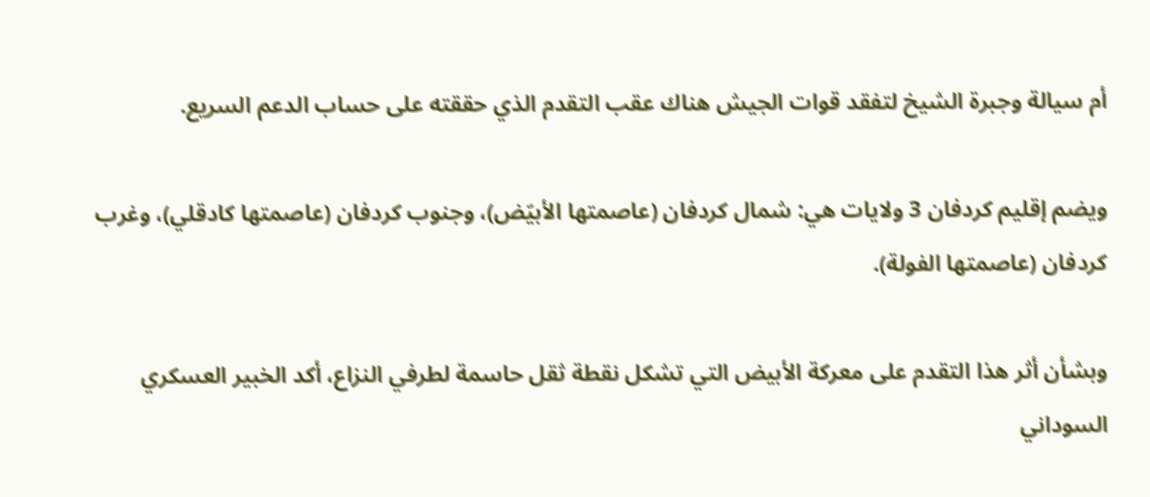أم سيالة وجبرة الشيخ لتفقد قوات الجيش هناك عقب التقدم الذي حققته على حساب الدعم السريع.

ويضم إقليم كردفان 3 ولايات هي: شمال كردفان (عاصمتها الأبيّض)، وجنوب كردفان (عاصمتها كادقلي)، وغرب كردفان (عاصمتها الفولة).

وبشأن أثر هذا التقدم على معركة الأبيض التي تشكل نقطة ثقل حاسمة لطرفي النزاع، أكد الخبير العسكري السوداني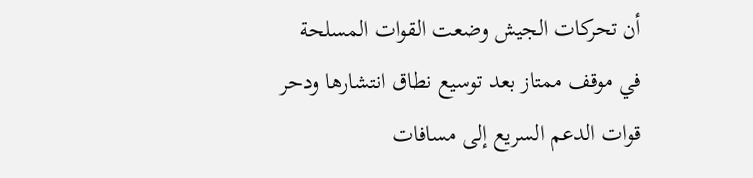أن تحركات الجيش وضعت القوات المسلحة في موقف ممتاز بعد توسيع نطاق انتشارها ودحر قوات الدعم السريع إلى مسافات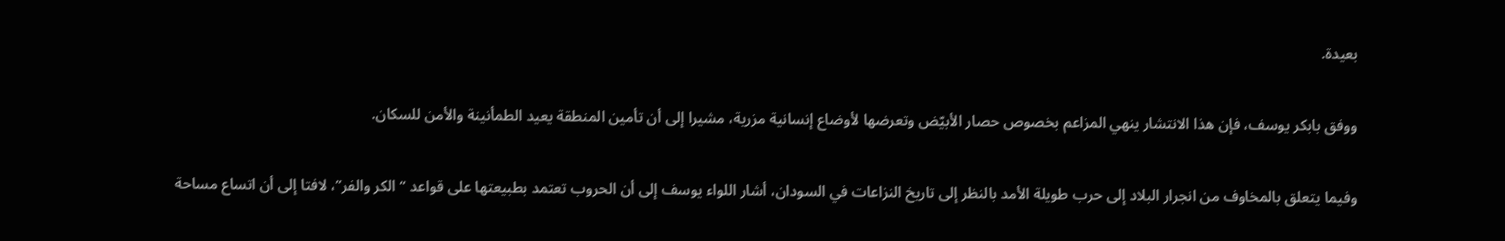بعيدة.

ووفق بابكر يوسف، فإن هذا الانتشار ينهي المزاعم بخصوص حصار الأبيّض وتعرضها لأوضاع إنسانية مزرية، مشيرا إلى أن تأمين المنطقة يعيد الطمأنينة والأمن للسكان.

وفيما يتعلق بالمخاوف من انجرار البلاد إلى حرب طويلة الأمد بالنظر إلى تاريخ النزاعات في السودان، أشار اللواء يوسف إلى أن الحروب تعتمد بطبيعتها على قواعد “الكر والفر”، لافتا إلى أن اتساع مساحة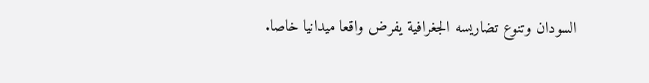السودان وتنوع تضاريسه الجغرافية يفرض واقعا ميدانيا خاصا.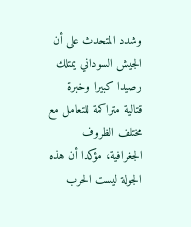وشدد المتحدث على أن الجيش السوداني يمتلك رصيدا كبيرا وخبرة قتالية متراكمة للتعامل مع مختلف الظروف الجغرافية، مؤكدا أن هذه الجولة ليست الحرب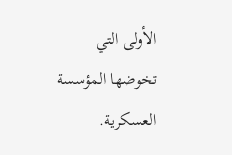الأولى التي تخوضها المؤسسة العسكرية.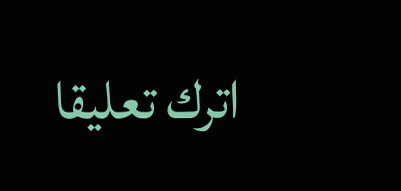اترك تعليقا